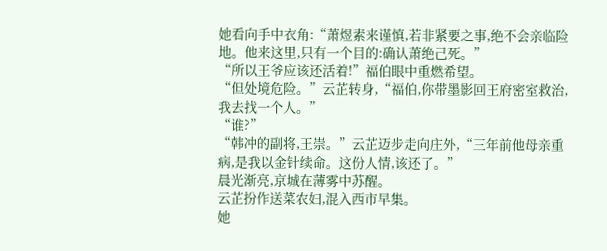她看向手中衣角:“萧煜素来谨慎,若非紧要之事,绝不会亲临险地。他来这里,只有一个目的:确认萧绝己死。”
“所以王爷应该还活着!”福伯眼中重燃希望。
“但处境危险。”云芷转身,“福伯,你带墨影回王府密室救治,我去找一个人。”
“谁?”
“韩冲的副将,王崇。”云芷迈步走向庄外,“三年前他母亲重病,是我以金针续命。这份人情,该还了。”
晨光渐亮,京城在薄雾中苏醒。
云芷扮作送菜农妇,混入西市早集。
她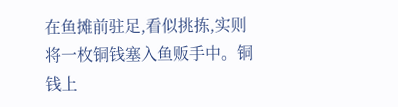在鱼摊前驻足,看似挑拣,实则将一枚铜钱塞入鱼贩手中。铜钱上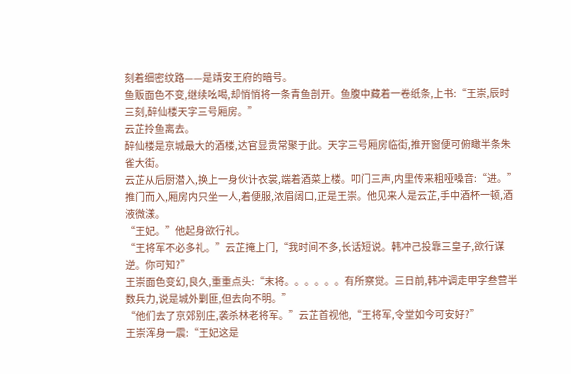刻着细密纹路——是靖安王府的暗号。
鱼贩面色不变,继续吆喝,却悄悄将一条青鱼剖开。鱼腹中藏着一卷纸条,上书:“王崇,辰时三刻,醉仙楼天字三号厢房。”
云芷拎鱼离去。
醉仙楼是京城最大的酒楼,达官显贵常聚于此。天字三号厢房临街,推开窗便可俯瞰半条朱雀大街。
云芷从后厨潜入,换上一身伙计衣裳,端着酒菜上楼。叩门三声,内里传来粗哑嗓音:“进。”
推门而入,厢房内只坐一人,着便服,浓眉阔口,正是王崇。他见来人是云芷,手中酒杯一顿,酒液微漾。
“王妃。”他起身欲行礼。
“王将军不必多礼。”云芷掩上门,“我时间不多,长话短说。韩冲己投靠三皇子,欲行谋逆。你可知?”
王崇面色变幻,良久,重重点头:“末将。。。。。。有所察觉。三日前,韩冲调走甲字叁营半数兵力,说是城外剿匪,但去向不明。”
“他们去了京郊别庄,袭杀林老将军。”云芷首视他,“王将军,令堂如今可安好?”
王崇浑身一震:“王妃这是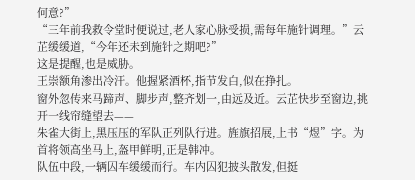何意?”
“三年前我救令堂时便说过,老人家心脉受损,需每年施针调理。”云芷缓缓道,“今年还未到施针之期吧?”
这是提醒,也是威胁。
王崇额角渗出冷汗。他握紧酒杯,指节发白,似在挣扎。
窗外忽传来马蹄声、脚步声,整齐划一,由远及近。云芷快步至窗边,挑开一线帘缝望去——
朱雀大街上,黑压压的军队正列队行进。旌旗招展,上书“煜”字。为首将领高坐马上,盔甲鲜明,正是韩冲。
队伍中段,一辆囚车缓缓而行。车内囚犯披头散发,但挺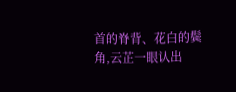首的脊背、花白的鬓角,云芷一眼认出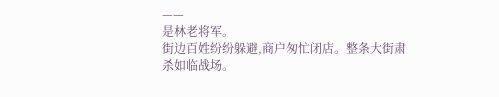——
是林老将军。
街边百姓纷纷躲避,商户匆忙闭店。整条大街肃杀如临战场。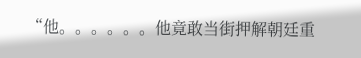“他。。。。。。他竟敢当街押解朝廷重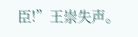臣!”王崇失声。